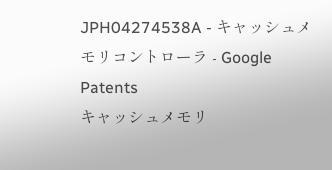JPH04274538A - キャッシュメモリコントローラ - Google Patents
キャッシュメモリ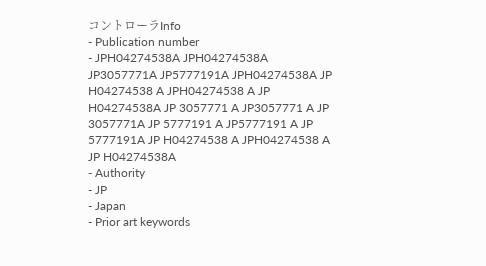コントローラInfo
- Publication number
- JPH04274538A JPH04274538A JP3057771A JP5777191A JPH04274538A JP H04274538 A JPH04274538 A JP H04274538A JP 3057771 A JP3057771 A JP 3057771A JP 5777191 A JP5777191 A JP 5777191A JP H04274538 A JPH04274538 A JP H04274538A
- Authority
- JP
- Japan
- Prior art keywords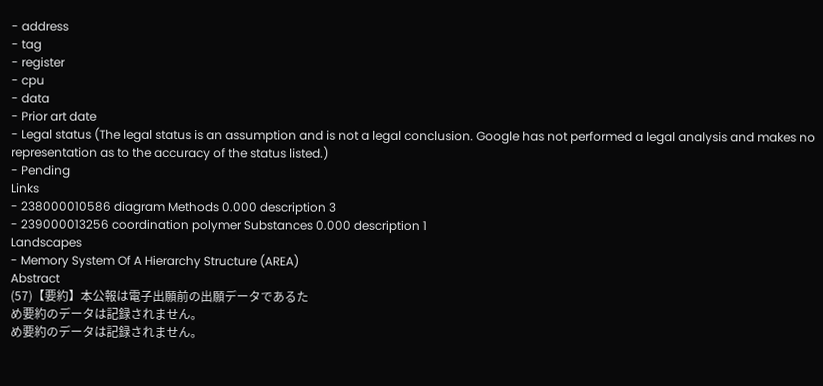- address
- tag
- register
- cpu
- data
- Prior art date
- Legal status (The legal status is an assumption and is not a legal conclusion. Google has not performed a legal analysis and makes no representation as to the accuracy of the status listed.)
- Pending
Links
- 238000010586 diagram Methods 0.000 description 3
- 239000013256 coordination polymer Substances 0.000 description 1
Landscapes
- Memory System Of A Hierarchy Structure (AREA)
Abstract
(57)【要約】本公報は電子出願前の出願データであるた
め要約のデータは記録されません。
め要約のデータは記録されません。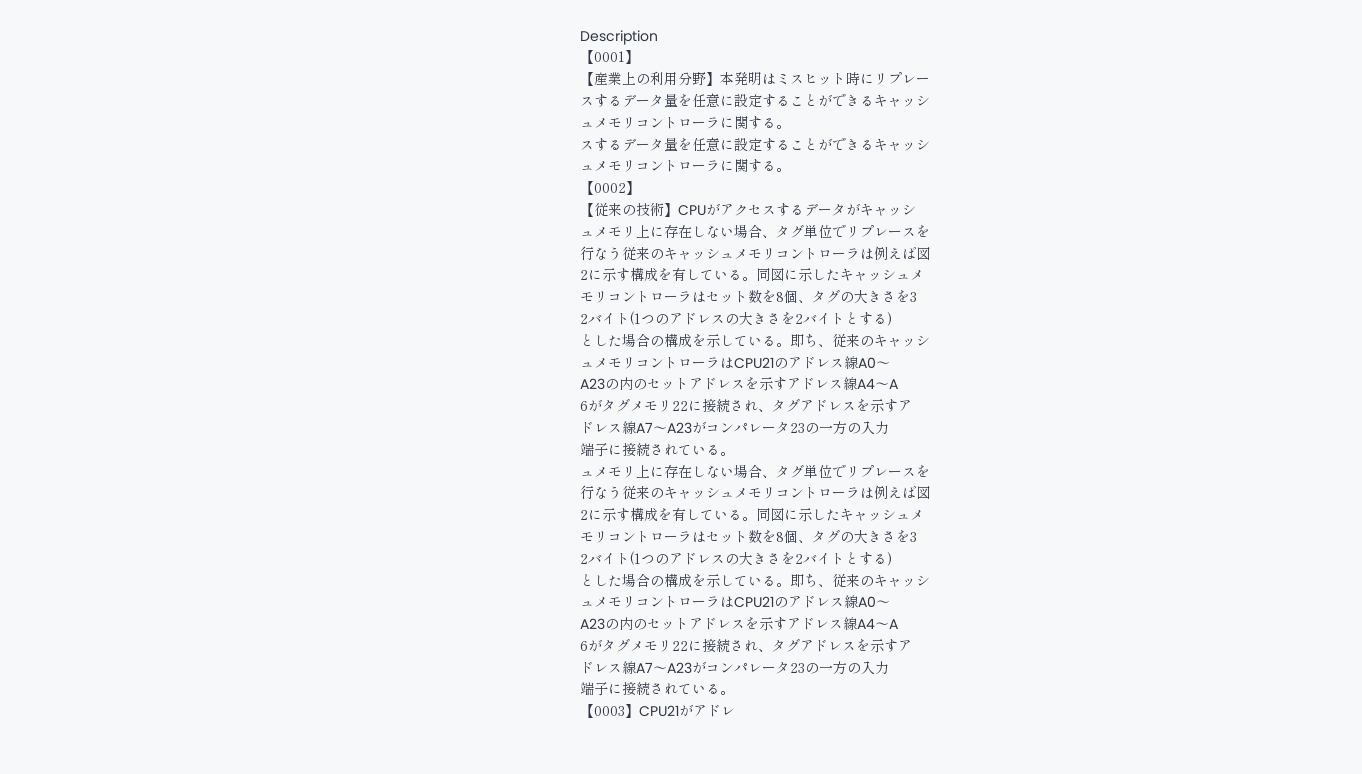Description
【0001】
【産業上の利用分野】本発明はミスヒット時にリプレー
スするデータ量を任意に設定することができるキャッシ
ュメモリコントローラに関する。
スするデータ量を任意に設定することができるキャッシ
ュメモリコントローラに関する。
【0002】
【従来の技術】CPUがアクセスするデータがキャッシ
ュメモリ上に存在しない場合、タグ単位でリプレースを
行なう従来のキャッシュメモリコントローラは例えば図
2に示す構成を有している。同図に示したキャッシュメ
モリコントローラはセット数を8個、タグの大きさを3
2バイト(1つのアドレスの大きさを2バイトとする)
とした場合の構成を示している。即ち、従来のキャッシ
ュメモリコントローラはCPU21のアドレス線A0〜
A23の内のセットアドレスを示すアドレス線A4〜A
6がタグメモリ22に接続され、タグアドレスを示すア
ドレス線A7〜A23がコンパレータ23の一方の入力
端子に接続されている。
ュメモリ上に存在しない場合、タグ単位でリプレースを
行なう従来のキャッシュメモリコントローラは例えば図
2に示す構成を有している。同図に示したキャッシュメ
モリコントローラはセット数を8個、タグの大きさを3
2バイト(1つのアドレスの大きさを2バイトとする)
とした場合の構成を示している。即ち、従来のキャッシ
ュメモリコントローラはCPU21のアドレス線A0〜
A23の内のセットアドレスを示すアドレス線A4〜A
6がタグメモリ22に接続され、タグアドレスを示すア
ドレス線A7〜A23がコンパレータ23の一方の入力
端子に接続されている。
【0003】CPU21がアドレ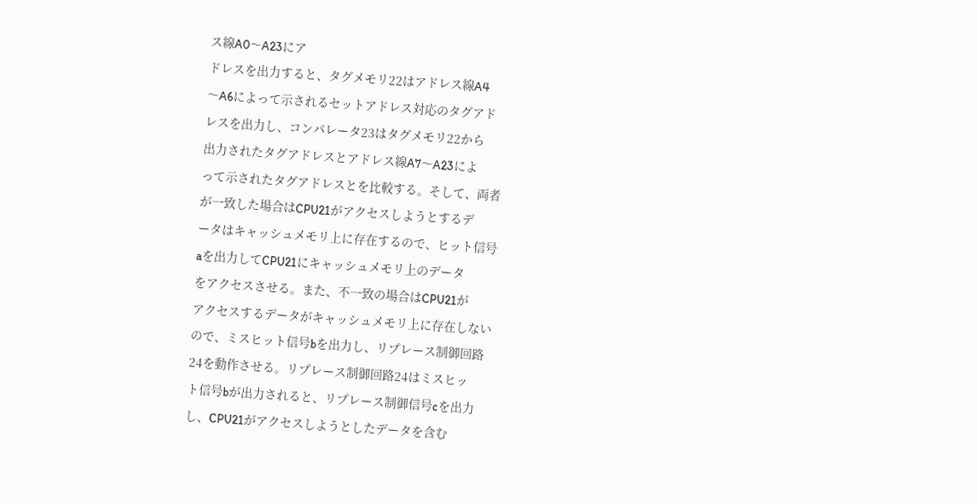ス線A0〜A23にア
ドレスを出力すると、タグメモリ22はアドレス線A4
〜A6によって示されるセットアドレス対応のタグアド
レスを出力し、コンパレータ23はタグメモリ22から
出力されたタグアドレスとアドレス線A7〜A23によ
って示されたタグアドレスとを比較する。そして、両者
が一致した場合はCPU21がアクセスしようとするデ
ータはキャッシュメモリ上に存在するので、ヒット信号
aを出力してCPU21にキャッシュメモリ上のデータ
をアクセスさせる。また、不一致の場合はCPU21が
アクセスするデータがキャッシュメモリ上に存在しない
ので、ミスヒット信号bを出力し、リプレース制御回路
24を動作させる。リプレース制御回路24はミスヒッ
ト信号bが出力されると、リプレース制御信号cを出力
し、CPU21がアクセスしようとしたデータを含む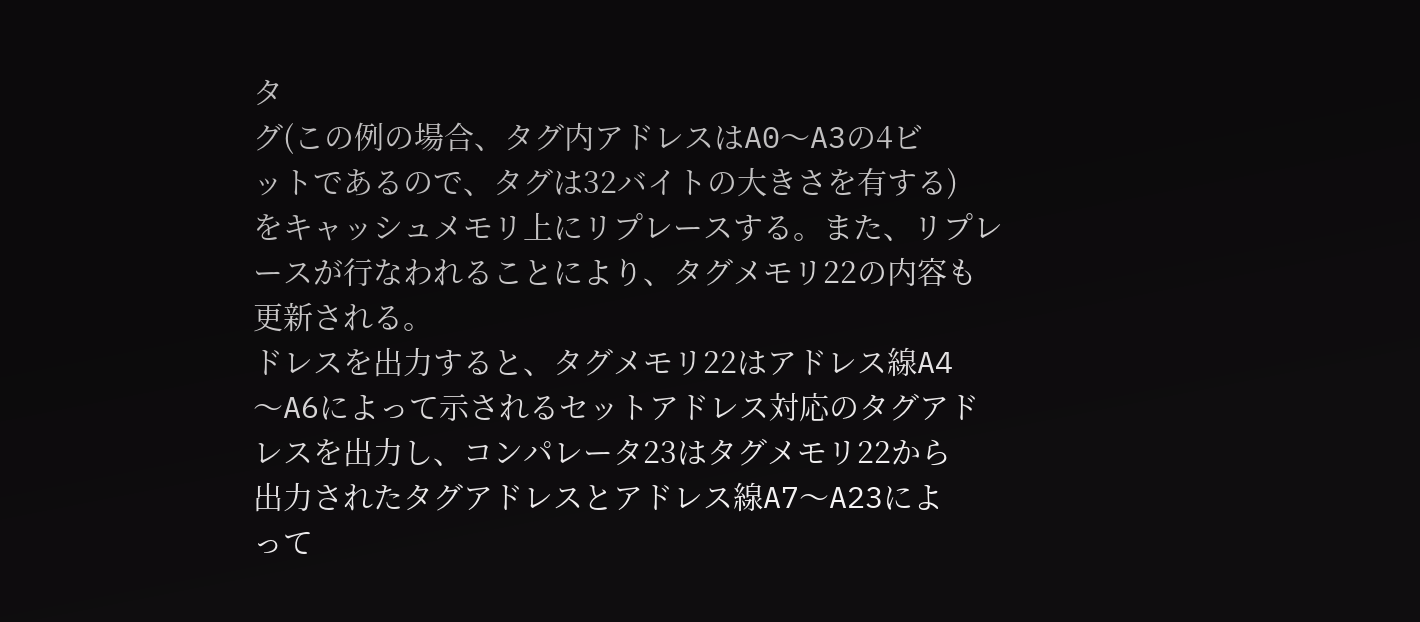タ
グ(この例の場合、タグ内アドレスはA0〜A3の4ビ
ットであるので、タグは32バイトの大きさを有する)
をキャッシュメモリ上にリプレースする。また、リプレ
ースが行なわれることにより、タグメモリ22の内容も
更新される。
ドレスを出力すると、タグメモリ22はアドレス線A4
〜A6によって示されるセットアドレス対応のタグアド
レスを出力し、コンパレータ23はタグメモリ22から
出力されたタグアドレスとアドレス線A7〜A23によ
って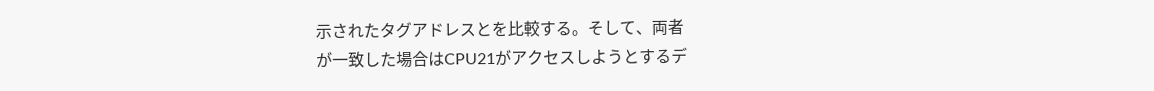示されたタグアドレスとを比較する。そして、両者
が一致した場合はCPU21がアクセスしようとするデ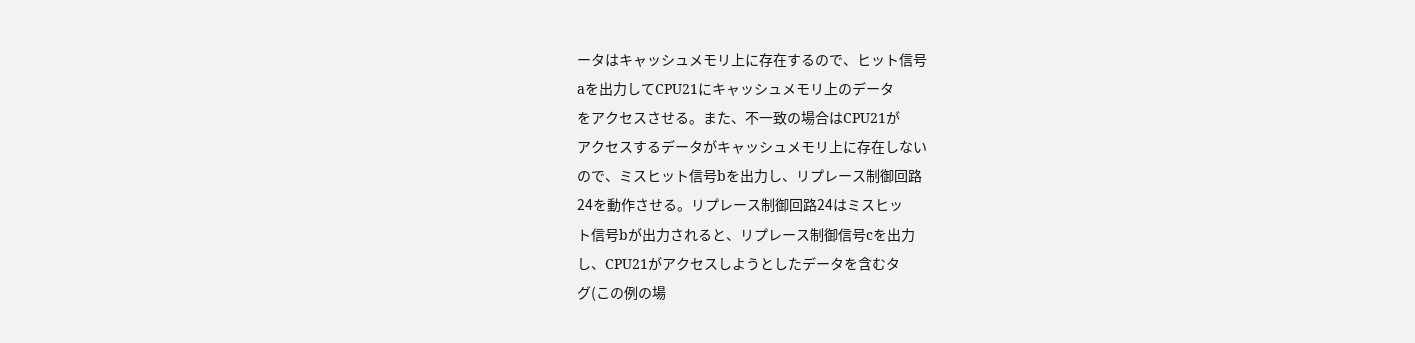ータはキャッシュメモリ上に存在するので、ヒット信号
aを出力してCPU21にキャッシュメモリ上のデータ
をアクセスさせる。また、不一致の場合はCPU21が
アクセスするデータがキャッシュメモリ上に存在しない
ので、ミスヒット信号bを出力し、リプレース制御回路
24を動作させる。リプレース制御回路24はミスヒッ
ト信号bが出力されると、リプレース制御信号cを出力
し、CPU21がアクセスしようとしたデータを含むタ
グ(この例の場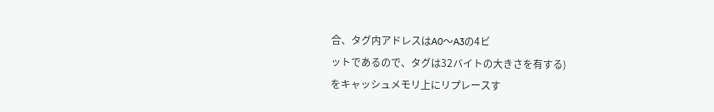合、タグ内アドレスはA0〜A3の4ビ
ットであるので、タグは32バイトの大きさを有する)
をキャッシュメモリ上にリプレースす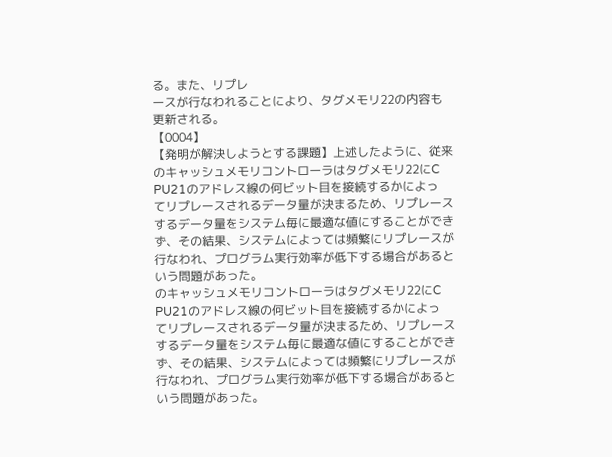る。また、リプレ
ースが行なわれることにより、タグメモリ22の内容も
更新される。
【0004】
【発明が解決しようとする課題】上述したように、従来
のキャッシュメモリコントローラはタグメモリ22にC
PU21のアドレス線の何ビット目を接続するかによっ
てリプレースされるデータ量が決まるため、リプレース
するデータ量をシステム毎に最適な値にすることができ
ず、その結果、システムによっては頻繁にリプレースが
行なわれ、プログラム実行効率が低下する場合があると
いう問題があった。
のキャッシュメモリコントローラはタグメモリ22にC
PU21のアドレス線の何ビット目を接続するかによっ
てリプレースされるデータ量が決まるため、リプレース
するデータ量をシステム毎に最適な値にすることができ
ず、その結果、システムによっては頻繁にリプレースが
行なわれ、プログラム実行効率が低下する場合があると
いう問題があった。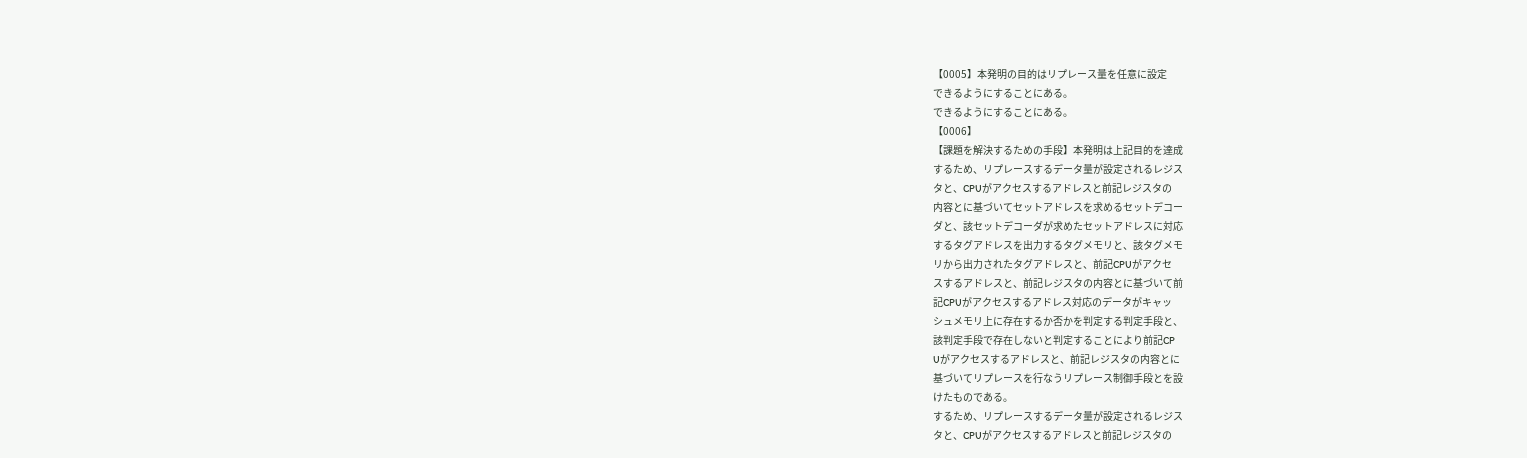【0005】本発明の目的はリプレース量を任意に設定
できるようにすることにある。
できるようにすることにある。
【0006】
【課題を解決するための手段】本発明は上記目的を達成
するため、リプレースするデータ量が設定されるレジス
タと、CPUがアクセスするアドレスと前記レジスタの
内容とに基づいてセットアドレスを求めるセットデコー
ダと、該セットデコーダが求めたセットアドレスに対応
するタグアドレスを出力するタグメモリと、該タグメモ
リから出力されたタグアドレスと、前記CPUがアクセ
スするアドレスと、前記レジスタの内容とに基づいて前
記CPUがアクセスするアドレス対応のデータがキャッ
シュメモリ上に存在するか否かを判定する判定手段と、
該判定手段で存在しないと判定することにより前記CP
Uがアクセスするアドレスと、前記レジスタの内容とに
基づいてリプレースを行なうリプレース制御手段とを設
けたものである。
するため、リプレースするデータ量が設定されるレジス
タと、CPUがアクセスするアドレスと前記レジスタの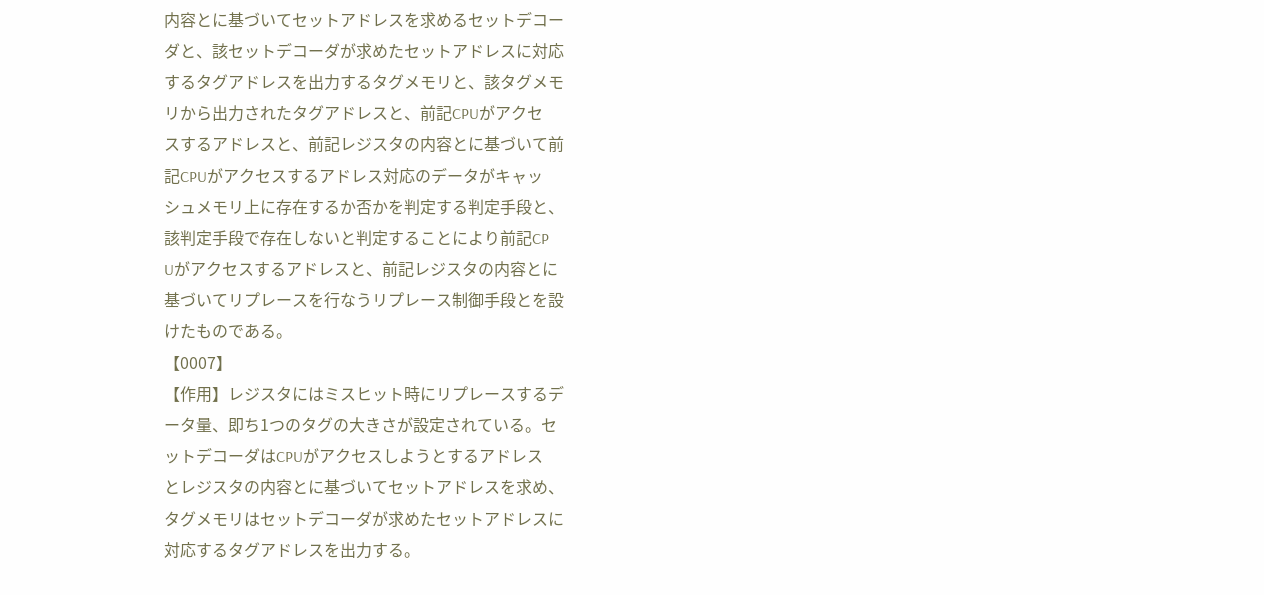内容とに基づいてセットアドレスを求めるセットデコー
ダと、該セットデコーダが求めたセットアドレスに対応
するタグアドレスを出力するタグメモリと、該タグメモ
リから出力されたタグアドレスと、前記CPUがアクセ
スするアドレスと、前記レジスタの内容とに基づいて前
記CPUがアクセスするアドレス対応のデータがキャッ
シュメモリ上に存在するか否かを判定する判定手段と、
該判定手段で存在しないと判定することにより前記CP
Uがアクセスするアドレスと、前記レジスタの内容とに
基づいてリプレースを行なうリプレース制御手段とを設
けたものである。
【0007】
【作用】レジスタにはミスヒット時にリプレースするデ
ータ量、即ち1つのタグの大きさが設定されている。セ
ットデコーダはCPUがアクセスしようとするアドレス
とレジスタの内容とに基づいてセットアドレスを求め、
タグメモリはセットデコーダが求めたセットアドレスに
対応するタグアドレスを出力する。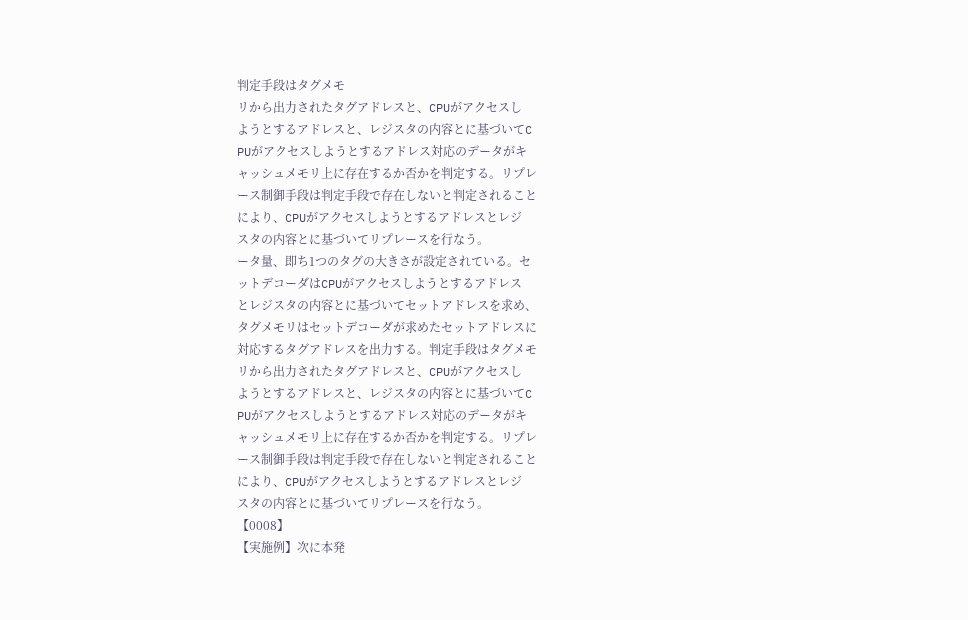判定手段はタグメモ
リから出力されたタグアドレスと、CPUがアクセスし
ようとするアドレスと、レジスタの内容とに基づいてC
PUがアクセスしようとするアドレス対応のデータがキ
ャッシュメモリ上に存在するか否かを判定する。リプレ
ース制御手段は判定手段で存在しないと判定されること
により、CPUがアクセスしようとするアドレスとレジ
スタの内容とに基づいてリプレースを行なう。
ータ量、即ち1つのタグの大きさが設定されている。セ
ットデコーダはCPUがアクセスしようとするアドレス
とレジスタの内容とに基づいてセットアドレスを求め、
タグメモリはセットデコーダが求めたセットアドレスに
対応するタグアドレスを出力する。判定手段はタグメモ
リから出力されたタグアドレスと、CPUがアクセスし
ようとするアドレスと、レジスタの内容とに基づいてC
PUがアクセスしようとするアドレス対応のデータがキ
ャッシュメモリ上に存在するか否かを判定する。リプレ
ース制御手段は判定手段で存在しないと判定されること
により、CPUがアクセスしようとするアドレスとレジ
スタの内容とに基づいてリプレースを行なう。
【0008】
【実施例】次に本発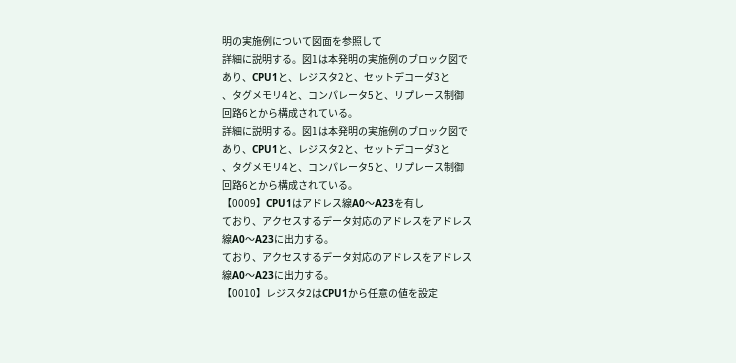明の実施例について図面を参照して
詳細に説明する。図1は本発明の実施例のブロック図で
あり、CPU1と、レジスタ2と、セットデコーダ3と
、タグメモリ4と、コンパレータ5と、リプレース制御
回路6とから構成されている。
詳細に説明する。図1は本発明の実施例のブロック図で
あり、CPU1と、レジスタ2と、セットデコーダ3と
、タグメモリ4と、コンパレータ5と、リプレース制御
回路6とから構成されている。
【0009】CPU1はアドレス線A0〜A23を有し
ており、アクセスするデータ対応のアドレスをアドレス
線A0〜A23に出力する。
ており、アクセスするデータ対応のアドレスをアドレス
線A0〜A23に出力する。
【0010】レジスタ2はCPU1から任意の値を設定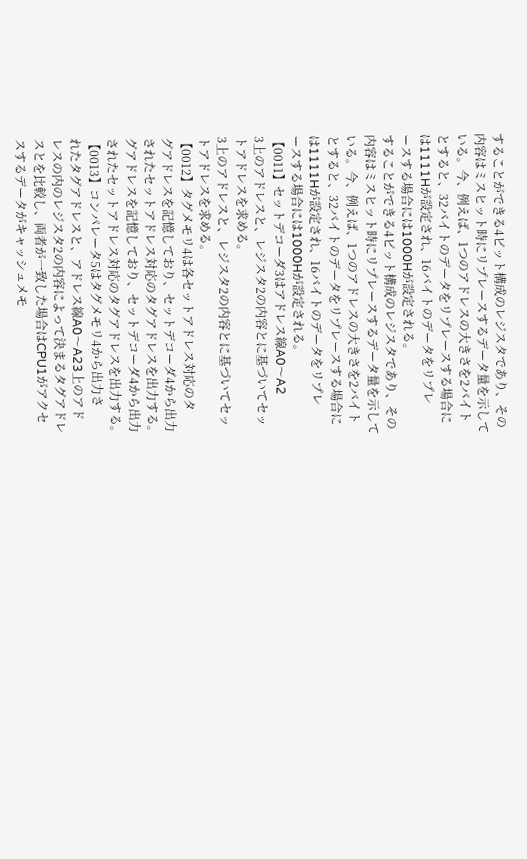することができる4ビット構成のレジスタであり、その
内容はミスヒット時にリプレースするデータ量を示して
いる。今、例えば、1つのアドレスの大きさを2バイト
とすると、32バイトのデータをリプレースする場合に
は1111Hが設定され、16バイトのデータをリプレ
ースする場合には1000Hが設定される。
することができる4ビット構成のレジスタであり、その
内容はミスヒット時にリプレースするデータ量を示して
いる。今、例えば、1つのアドレスの大きさを2バイト
とすると、32バイトのデータをリプレースする場合に
は1111Hが設定され、16バイトのデータをリプレ
ースする場合には1000Hが設定される。
【0011】セットデコーダ3はアドレス線A0〜A2
3上のアドレスと、レジスタ2の内容とに基づいてセッ
トアドレスを求める。
3上のアドレスと、レジスタ2の内容とに基づいてセッ
トアドレスを求める。
【0012】タグメモリ4は各セットアドレス対応のタ
グアドレスを記憶しており、セットデコーダ4から出力
されたセットアドレス対応のタグアドレスを出力する。
グアドレスを記憶しており、セットデコーダ4から出力
されたセットアドレス対応のタグアドレスを出力する。
【0013】コンパレータ5はタグメモリ4から出力さ
れたタグアドレスと、アドレス線A0〜A23上のアド
レスの内のレジスタ2の内容によって決まるタグアドレ
スとを比較し、両者が一致した場合はCPU1がアクセ
スするデータがキャッシュメモ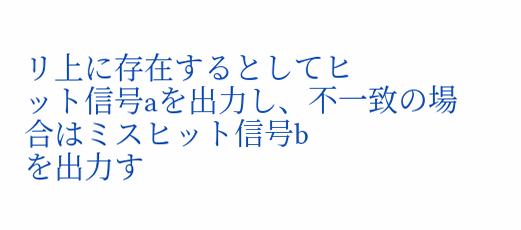リ上に存在するとしてヒ
ット信号aを出力し、不一致の場合はミスヒット信号b
を出力す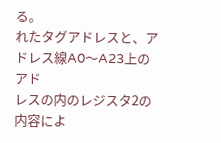る。
れたタグアドレスと、アドレス線A0〜A23上のアド
レスの内のレジスタ2の内容によ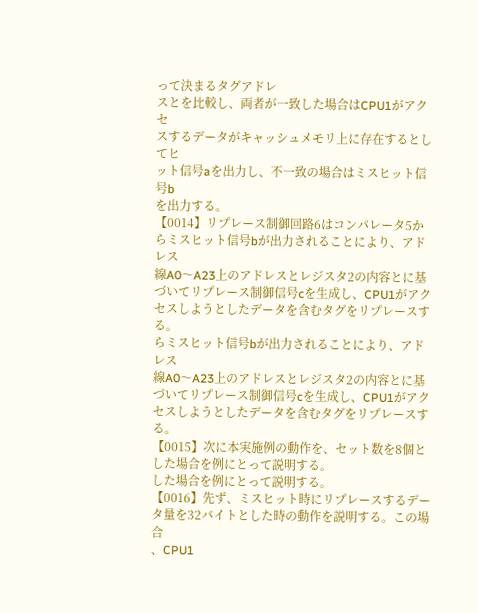って決まるタグアドレ
スとを比較し、両者が一致した場合はCPU1がアクセ
スするデータがキャッシュメモリ上に存在するとしてヒ
ット信号aを出力し、不一致の場合はミスヒット信号b
を出力する。
【0014】リプレース制御回路6はコンパレータ5か
らミスヒット信号bが出力されることにより、アドレス
線A0〜A23上のアドレスとレジスタ2の内容とに基
づいてリプレース制御信号cを生成し、CPU1がアク
セスしようとしたデータを含むタグをリプレースする。
らミスヒット信号bが出力されることにより、アドレス
線A0〜A23上のアドレスとレジスタ2の内容とに基
づいてリプレース制御信号cを生成し、CPU1がアク
セスしようとしたデータを含むタグをリプレースする。
【0015】次に本実施例の動作を、セット数を8個と
した場合を例にとって説明する。
した場合を例にとって説明する。
【0016】先ず、ミスヒット時にリプレースするデー
タ量を32バイトとした時の動作を説明する。この場合
、CPU1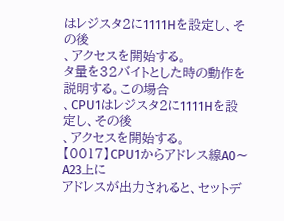はレジスタ2に1111Hを設定し、その後
、アクセスを開始する。
タ量を32バイトとした時の動作を説明する。この場合
、CPU1はレジスタ2に1111Hを設定し、その後
、アクセスを開始する。
【0017】CPU1からアドレス線A0〜A23上に
アドレスが出力されると、セットデ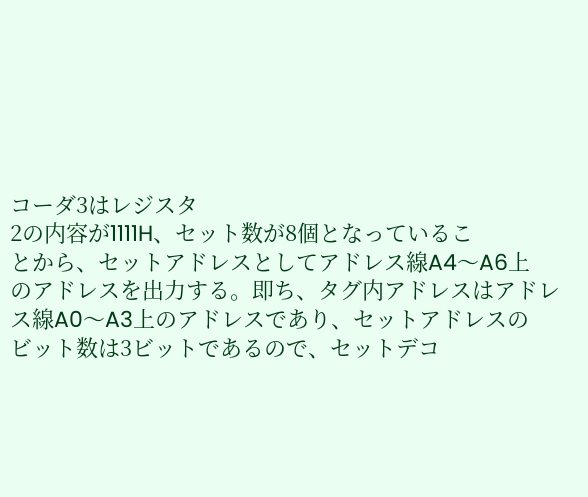コーダ3はレジスタ
2の内容が1111H、セット数が8個となっているこ
とから、セットアドレスとしてアドレス線A4〜A6上
のアドレスを出力する。即ち、タグ内アドレスはアドレ
ス線A0〜A3上のアドレスであり、セットアドレスの
ビット数は3ビットであるので、セットデコ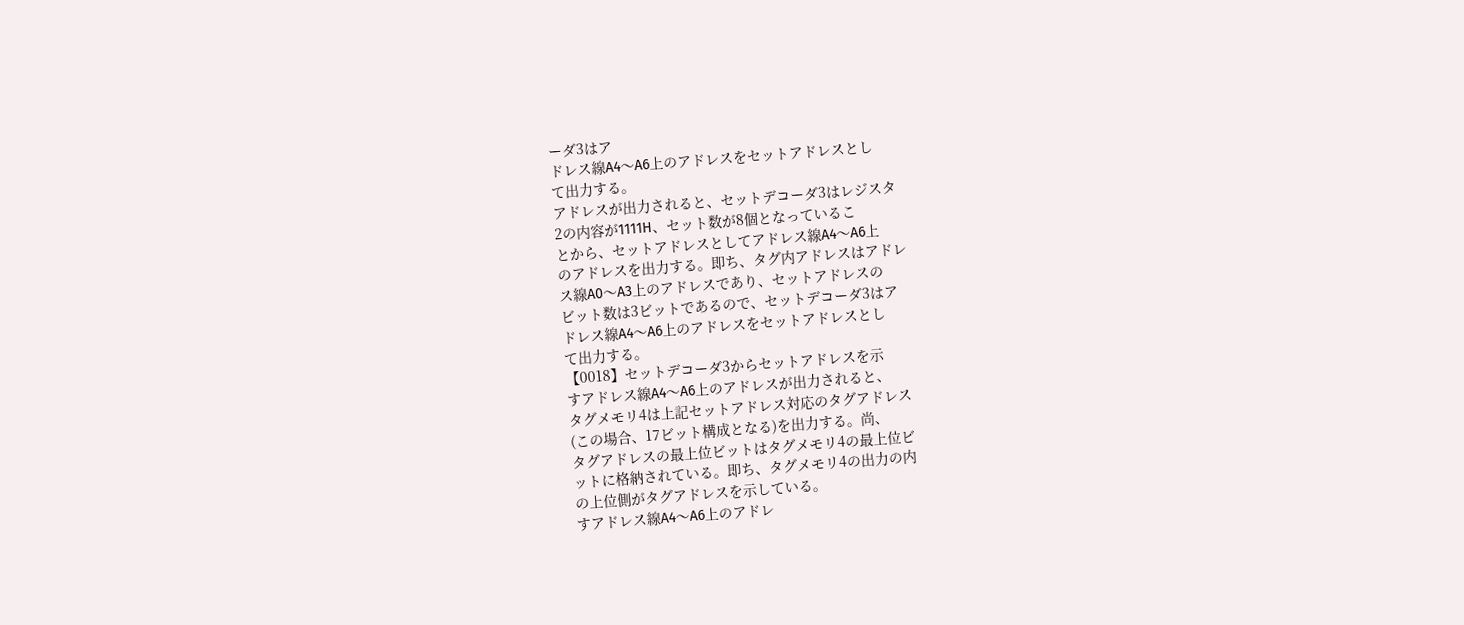ーダ3はア
ドレス線A4〜A6上のアドレスをセットアドレスとし
て出力する。
アドレスが出力されると、セットデコーダ3はレジスタ
2の内容が1111H、セット数が8個となっているこ
とから、セットアドレスとしてアドレス線A4〜A6上
のアドレスを出力する。即ち、タグ内アドレスはアドレ
ス線A0〜A3上のアドレスであり、セットアドレスの
ビット数は3ビットであるので、セットデコーダ3はア
ドレス線A4〜A6上のアドレスをセットアドレスとし
て出力する。
【0018】セットデコーダ3からセットアドレスを示
すアドレス線A4〜A6上のアドレスが出力されると、
タグメモリ4は上記セットアドレス対応のタグアドレス
(この場合、17ビット構成となる)を出力する。尚、
タグアドレスの最上位ビットはタグメモリ4の最上位ビ
ットに格納されている。即ち、タグメモリ4の出力の内
の上位側がタグアドレスを示している。
すアドレス線A4〜A6上のアドレ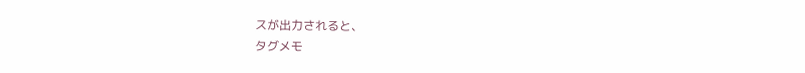スが出力されると、
タグメモ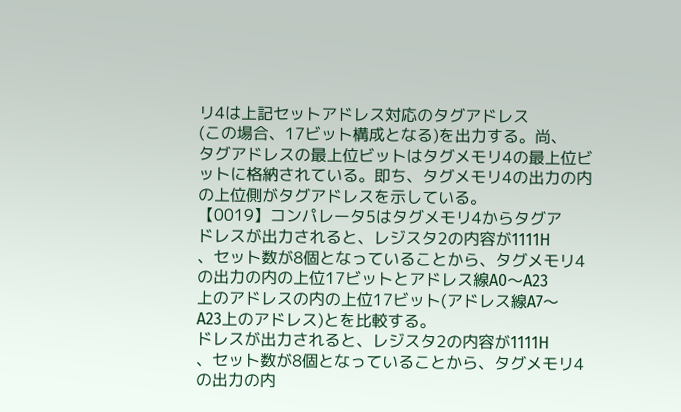リ4は上記セットアドレス対応のタグアドレス
(この場合、17ビット構成となる)を出力する。尚、
タグアドレスの最上位ビットはタグメモリ4の最上位ビ
ットに格納されている。即ち、タグメモリ4の出力の内
の上位側がタグアドレスを示している。
【0019】コンパレータ5はタグメモリ4からタグア
ドレスが出力されると、レジスタ2の内容が1111H
、セット数が8個となっていることから、タグメモリ4
の出力の内の上位17ビットとアドレス線A0〜A23
上のアドレスの内の上位17ビット(アドレス線A7〜
A23上のアドレス)とを比較する。
ドレスが出力されると、レジスタ2の内容が1111H
、セット数が8個となっていることから、タグメモリ4
の出力の内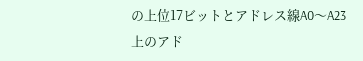の上位17ビットとアドレス線A0〜A23
上のアド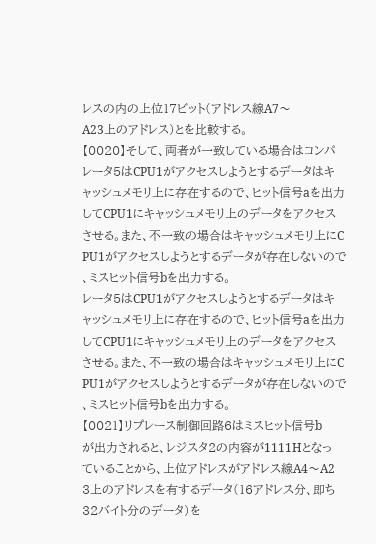レスの内の上位17ビット(アドレス線A7〜
A23上のアドレス)とを比較する。
【0020】そして、両者が一致している場合はコンパ
レータ5はCPU1がアクセスしようとするデータはキ
ャッシュメモリ上に存在するので、ヒット信号aを出力
してCPU1にキャッシュメモリ上のデータをアクセス
させる。また、不一致の場合はキャッシュメモリ上にC
PU1がアクセスしようとするデータが存在しないので
、ミスヒット信号bを出力する。
レータ5はCPU1がアクセスしようとするデータはキ
ャッシュメモリ上に存在するので、ヒット信号aを出力
してCPU1にキャッシュメモリ上のデータをアクセス
させる。また、不一致の場合はキャッシュメモリ上にC
PU1がアクセスしようとするデータが存在しないので
、ミスヒット信号bを出力する。
【0021】リプレース制御回路6はミスヒット信号b
が出力されると、レジスタ2の内容が1111Hとなっ
ていることから、上位アドレスがアドレス線A4〜A2
3上のアドレスを有するデータ(16アドレス分、即ち
32バイト分のデータ)を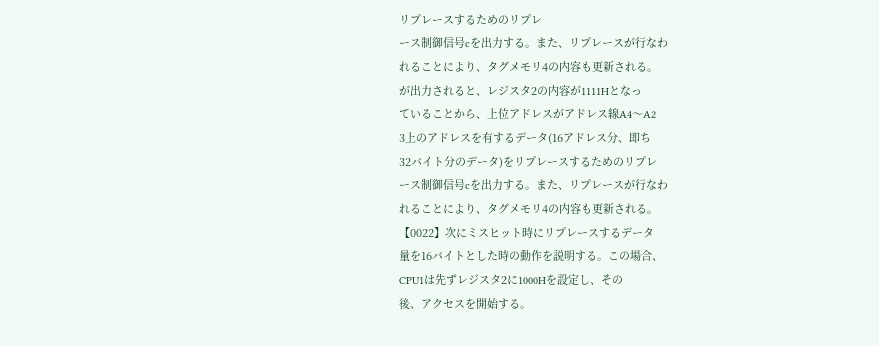リプレースするためのリプレ
ース制御信号cを出力する。また、リプレースが行なわ
れることにより、タグメモリ4の内容も更新される。
が出力されると、レジスタ2の内容が1111Hとなっ
ていることから、上位アドレスがアドレス線A4〜A2
3上のアドレスを有するデータ(16アドレス分、即ち
32バイト分のデータ)をリプレースするためのリプレ
ース制御信号cを出力する。また、リプレースが行なわ
れることにより、タグメモリ4の内容も更新される。
【0022】次にミスヒット時にリプレースするデータ
量を16バイトとした時の動作を説明する。この場合、
CPU1は先ずレジスタ2に1000Hを設定し、その
後、アクセスを開始する。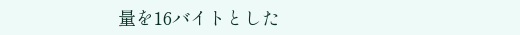量を16バイトとした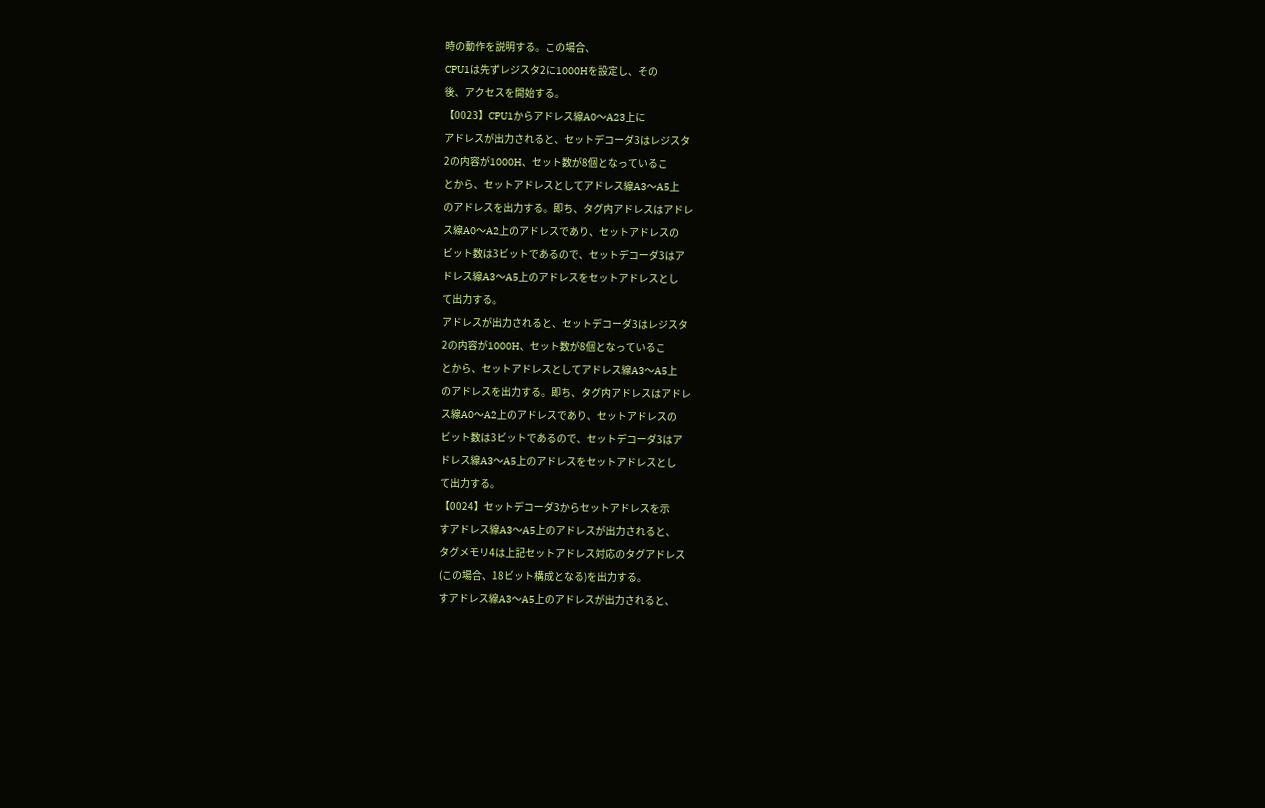時の動作を説明する。この場合、
CPU1は先ずレジスタ2に1000Hを設定し、その
後、アクセスを開始する。
【0023】CPU1からアドレス線A0〜A23上に
アドレスが出力されると、セットデコーダ3はレジスタ
2の内容が1000H、セット数が8個となっているこ
とから、セットアドレスとしてアドレス線A3〜A5上
のアドレスを出力する。即ち、タグ内アドレスはアドレ
ス線A0〜A2上のアドレスであり、セットアドレスの
ビット数は3ビットであるので、セットデコーダ3はア
ドレス線A3〜A5上のアドレスをセットアドレスとし
て出力する。
アドレスが出力されると、セットデコーダ3はレジスタ
2の内容が1000H、セット数が8個となっているこ
とから、セットアドレスとしてアドレス線A3〜A5上
のアドレスを出力する。即ち、タグ内アドレスはアドレ
ス線A0〜A2上のアドレスであり、セットアドレスの
ビット数は3ビットであるので、セットデコーダ3はア
ドレス線A3〜A5上のアドレスをセットアドレスとし
て出力する。
【0024】セットデコーダ3からセットアドレスを示
すアドレス線A3〜A5上のアドレスが出力されると、
タグメモリ4は上記セットアドレス対応のタグアドレス
(この場合、18ビット構成となる)を出力する。
すアドレス線A3〜A5上のアドレスが出力されると、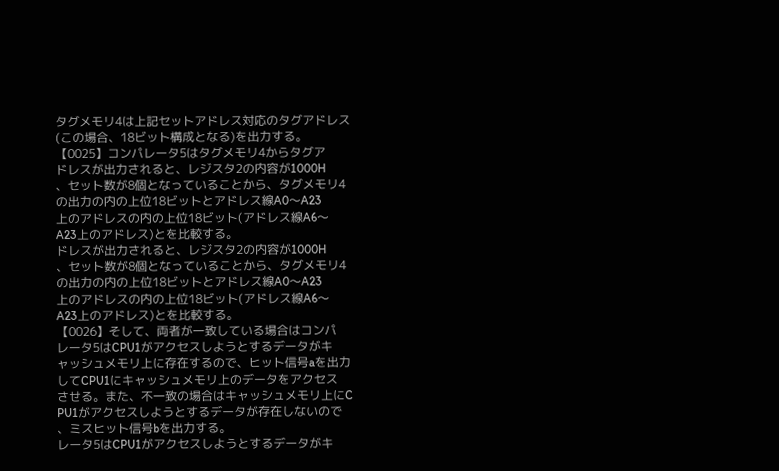タグメモリ4は上記セットアドレス対応のタグアドレス
(この場合、18ビット構成となる)を出力する。
【0025】コンパレータ5はタグメモリ4からタグア
ドレスが出力されると、レジスタ2の内容が1000H
、セット数が8個となっていることから、タグメモリ4
の出力の内の上位18ビットとアドレス線A0〜A23
上のアドレスの内の上位18ビット(アドレス線A6〜
A23上のアドレス)とを比較する。
ドレスが出力されると、レジスタ2の内容が1000H
、セット数が8個となっていることから、タグメモリ4
の出力の内の上位18ビットとアドレス線A0〜A23
上のアドレスの内の上位18ビット(アドレス線A6〜
A23上のアドレス)とを比較する。
【0026】そして、両者が一致している場合はコンパ
レータ5はCPU1がアクセスしようとするデータがキ
ャッシュメモリ上に存在するので、ヒット信号aを出力
してCPU1にキャッシュメモリ上のデータをアクセス
させる。また、不一致の場合はキャッシュメモリ上にC
PU1がアクセスしようとするデータが存在しないので
、ミスヒット信号bを出力する。
レータ5はCPU1がアクセスしようとするデータがキ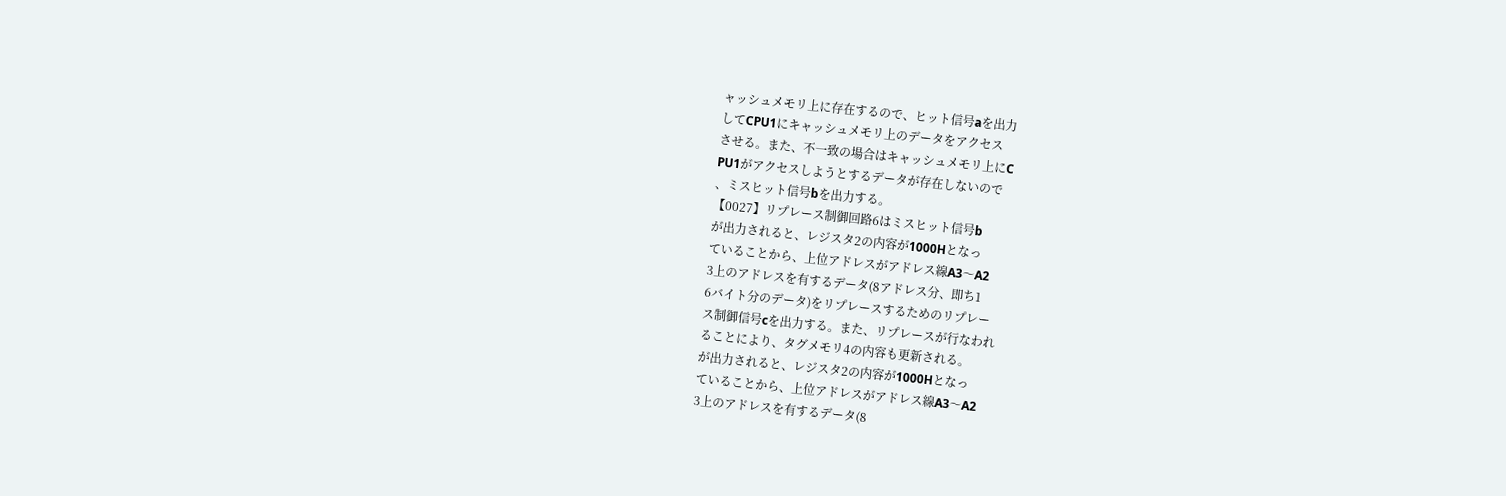ャッシュメモリ上に存在するので、ヒット信号aを出力
してCPU1にキャッシュメモリ上のデータをアクセス
させる。また、不一致の場合はキャッシュメモリ上にC
PU1がアクセスしようとするデータが存在しないので
、ミスヒット信号bを出力する。
【0027】リプレース制御回路6はミスヒット信号b
が出力されると、レジスタ2の内容が1000Hとなっ
ていることから、上位アドレスがアドレス線A3〜A2
3上のアドレスを有するデータ(8アドレス分、即ち1
6バイト分のデータ)をリプレースするためのリプレー
ス制御信号cを出力する。また、リプレースが行なわれ
ることにより、タグメモリ4の内容も更新される。
が出力されると、レジスタ2の内容が1000Hとなっ
ていることから、上位アドレスがアドレス線A3〜A2
3上のアドレスを有するデータ(8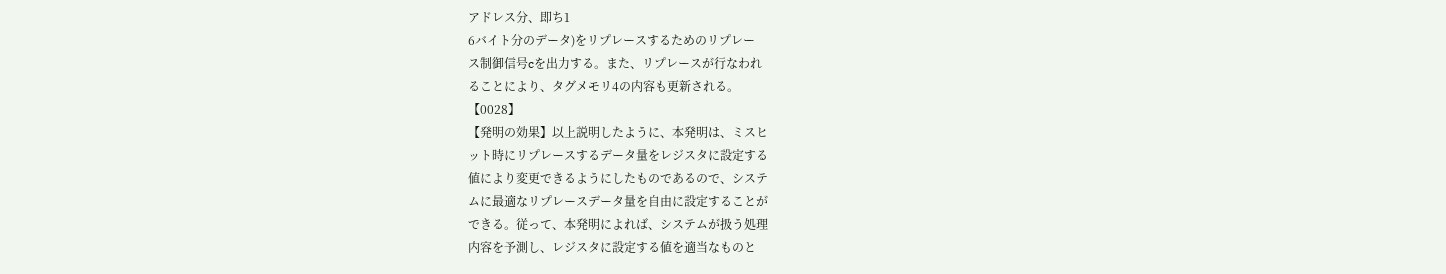アドレス分、即ち1
6バイト分のデータ)をリプレースするためのリプレー
ス制御信号cを出力する。また、リプレースが行なわれ
ることにより、タグメモリ4の内容も更新される。
【0028】
【発明の効果】以上説明したように、本発明は、ミスヒ
ット時にリプレースするデータ量をレジスタに設定する
値により変更できるようにしたものであるので、システ
ムに最適なリプレースデータ量を自由に設定することが
できる。従って、本発明によれば、システムが扱う処理
内容を予測し、レジスタに設定する値を適当なものと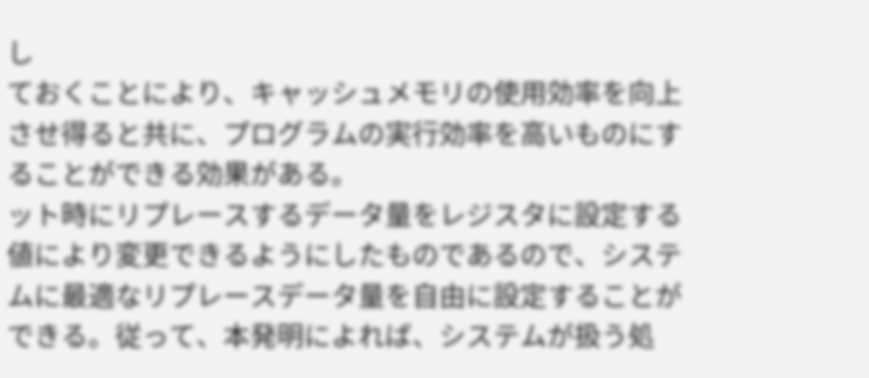し
ておくことにより、キャッシュメモリの使用効率を向上
させ得ると共に、プログラムの実行効率を高いものにす
ることができる効果がある。
ット時にリプレースするデータ量をレジスタに設定する
値により変更できるようにしたものであるので、システ
ムに最適なリプレースデータ量を自由に設定することが
できる。従って、本発明によれば、システムが扱う処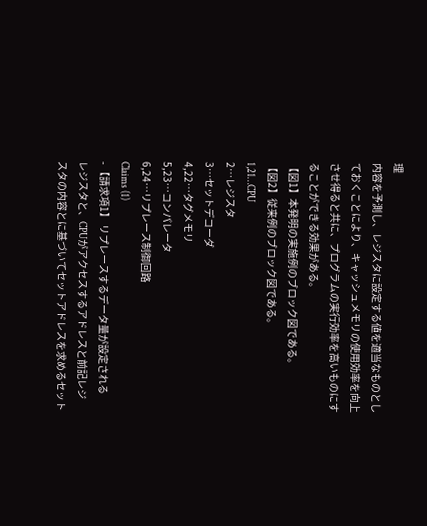理
内容を予測し、レジスタに設定する値を適当なものとし
ておくことにより、キャッシュメモリの使用効率を向上
させ得ると共に、プログラムの実行効率を高いものにす
ることができる効果がある。
【図1】本発明の実施例のブロック図である。
【図2】従来例のブロック図である。
1,21…CPU
2…レジスタ
3…セットデコーダ
4,22…タグメモリ
5,23…コンパレータ
6,24…リプレース制御回路
Claims (1)
- 【請求項1】 リプレースするデータ量が設定される
レジスタと、CPUがアクセスするアドレスと前記レジ
スタの内容とに基づいてセットアドレスを求めるセット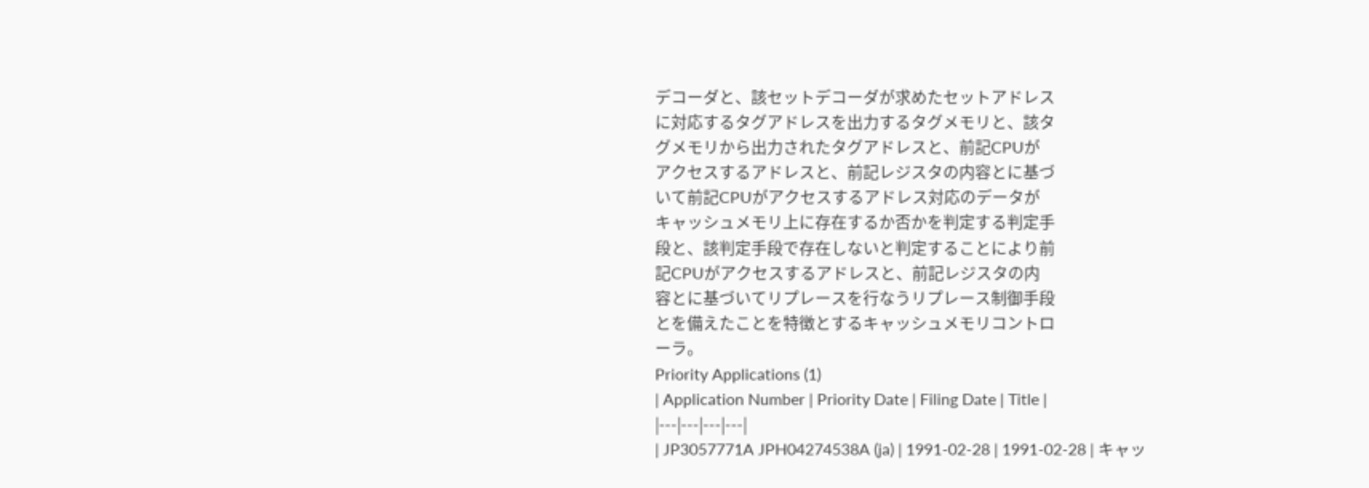デコーダと、該セットデコーダが求めたセットアドレス
に対応するタグアドレスを出力するタグメモリと、該タ
グメモリから出力されたタグアドレスと、前記CPUが
アクセスするアドレスと、前記レジスタの内容とに基づ
いて前記CPUがアクセスするアドレス対応のデータが
キャッシュメモリ上に存在するか否かを判定する判定手
段と、該判定手段で存在しないと判定することにより前
記CPUがアクセスするアドレスと、前記レジスタの内
容とに基づいてリプレースを行なうリプレース制御手段
とを備えたことを特徴とするキャッシュメモリコントロ
ーラ。
Priority Applications (1)
| Application Number | Priority Date | Filing Date | Title |
|---|---|---|---|
| JP3057771A JPH04274538A (ja) | 1991-02-28 | 1991-02-28 | キャッ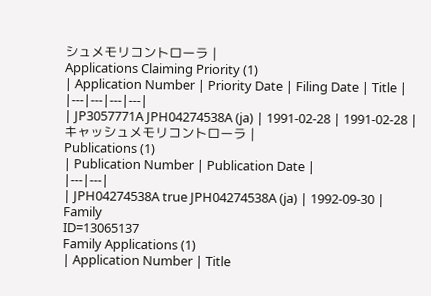シュメモリコントローラ |
Applications Claiming Priority (1)
| Application Number | Priority Date | Filing Date | Title |
|---|---|---|---|
| JP3057771A JPH04274538A (ja) | 1991-02-28 | 1991-02-28 | キャッシュメモリコントローラ |
Publications (1)
| Publication Number | Publication Date |
|---|---|
| JPH04274538A true JPH04274538A (ja) | 1992-09-30 |
Family
ID=13065137
Family Applications (1)
| Application Number | Title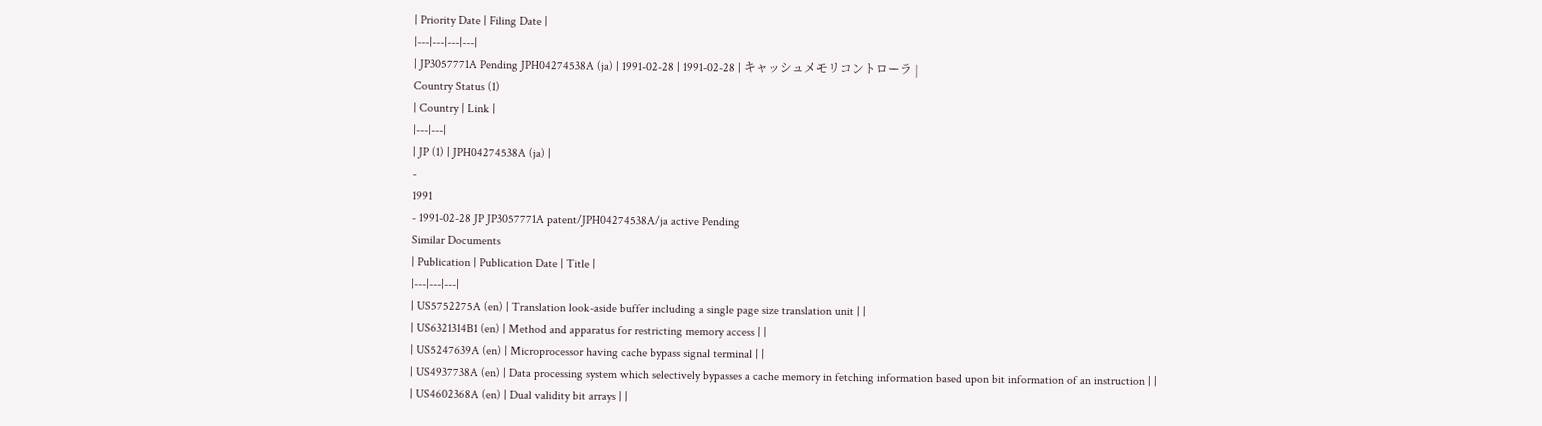| Priority Date | Filing Date |
|---|---|---|---|
| JP3057771A Pending JPH04274538A (ja) | 1991-02-28 | 1991-02-28 | キャッシュメモリコントローラ |
Country Status (1)
| Country | Link |
|---|---|
| JP (1) | JPH04274538A (ja) |
-
1991
- 1991-02-28 JP JP3057771A patent/JPH04274538A/ja active Pending
Similar Documents
| Publication | Publication Date | Title |
|---|---|---|
| US5752275A (en) | Translation look-aside buffer including a single page size translation unit | |
| US6321314B1 (en) | Method and apparatus for restricting memory access | |
| US5247639A (en) | Microprocessor having cache bypass signal terminal | |
| US4937738A (en) | Data processing system which selectively bypasses a cache memory in fetching information based upon bit information of an instruction | |
| US4602368A (en) | Dual validity bit arrays | |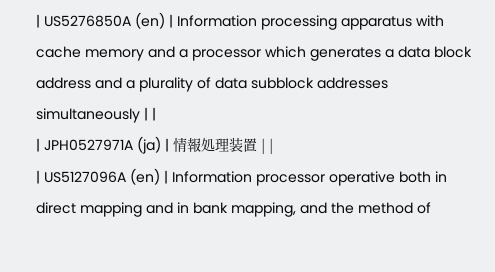| US5276850A (en) | Information processing apparatus with cache memory and a processor which generates a data block address and a plurality of data subblock addresses simultaneously | |
| JPH0527971A (ja) | 情報処理装置 | |
| US5127096A (en) | Information processor operative both in direct mapping and in bank mapping, and the method of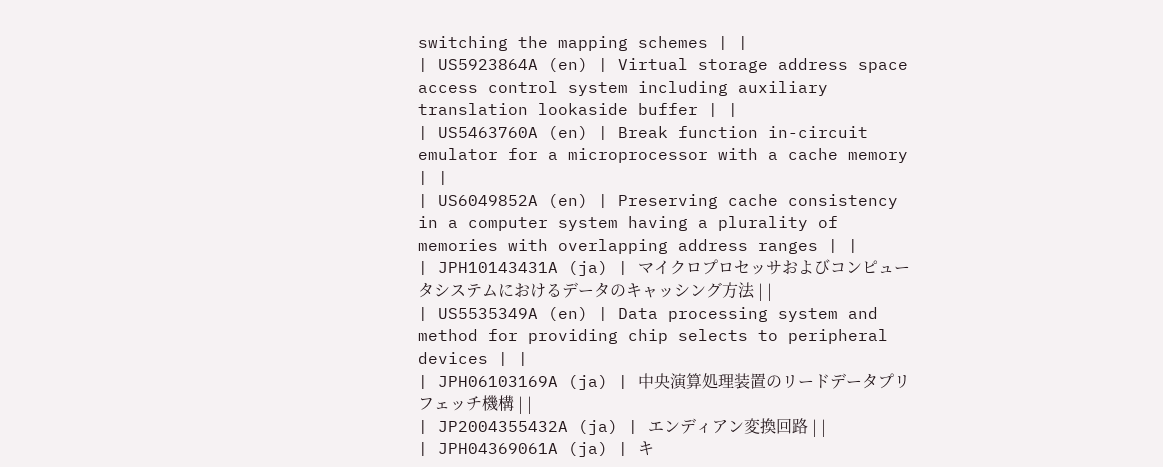switching the mapping schemes | |
| US5923864A (en) | Virtual storage address space access control system including auxiliary translation lookaside buffer | |
| US5463760A (en) | Break function in-circuit emulator for a microprocessor with a cache memory | |
| US6049852A (en) | Preserving cache consistency in a computer system having a plurality of memories with overlapping address ranges | |
| JPH10143431A (ja) | マイクロプロセッサおよびコンピュータシステムにおけるデータのキャッシング方法 | |
| US5535349A (en) | Data processing system and method for providing chip selects to peripheral devices | |
| JPH06103169A (ja) | 中央演算処理装置のリードデータプリフェッチ機構 | |
| JP2004355432A (ja) | エンディアン変換回路 | |
| JPH04369061A (ja) | キ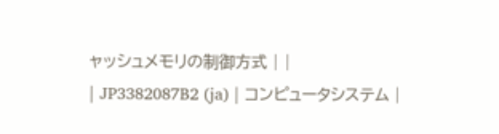ャッシュメモリの制御方式 | |
| JP3382087B2 (ja) | コンピュータシステム |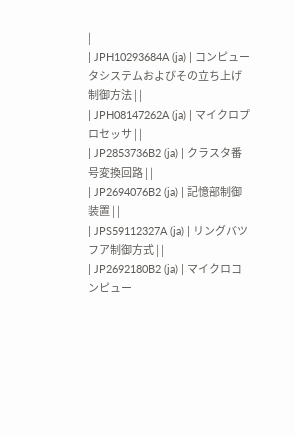|
| JPH10293684A (ja) | コンピュータシステムおよびその立ち上げ制御方法 | |
| JPH08147262A (ja) | マイクロプロセッサ | |
| JP2853736B2 (ja) | クラスタ番号変換回路 | |
| JP2694076B2 (ja) | 記憶部制御装置 | |
| JPS59112327A (ja) | リングバツフア制御方式 | |
| JP2692180B2 (ja) | マイクロコンピュー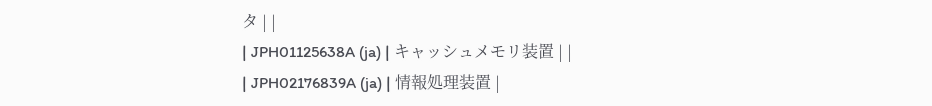タ | |
| JPH01125638A (ja) | キャッシュメモリ装置 | |
| JPH02176839A (ja) | 情報処理装置 |